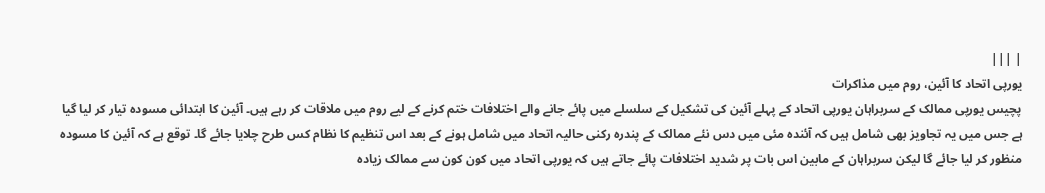| |||
یورپی اتحاد کا آئین، روم میں مذاکرات
پچیس یورپی ممالک کے سربراہان یورپی اتحاد کے پہلے آئین کی تشکیل کے سلسلے میں پائے جانے والے اختلافات ختم کرنے کے لیے روم میں ملاقات کر رہے ہیں۔ آئین کا ابتدائی مسودہ تیار کر لیا گیا ہے جس میں یہ تجاویز بھی شامل ہیں کہ آئندہ مئی میں دس نئے ممالک کے پندرہ رکنی حالیہ اتحاد میں شامل ہونے کے بعد اس تنظیم کا نظام کس طرح چلایا جائے گا۔ توقع ہے کہ آئین کا مسودہ منظور کر لیا جائے گا لیکن سربراہان کے مابین اس بات پر شدید اختلافات پائے جاتے ہیں کہ یورپی اتحاد میں کون کون سے ممالک زیادہ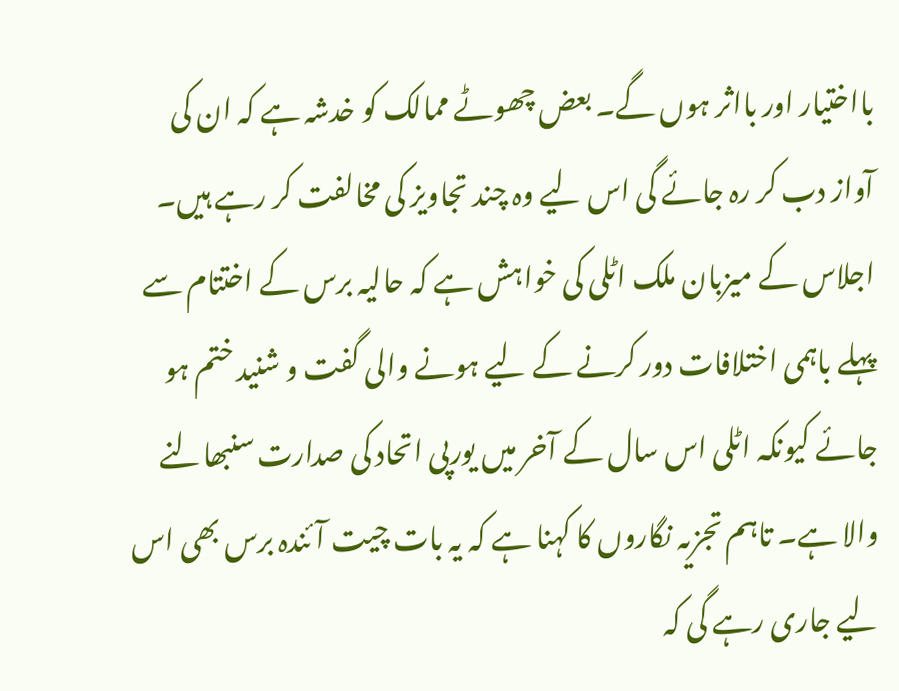بااختیار اور بااثر ہوں گے۔ بعض چھوٹے ممالک کو خدشہ ہے کہ ان کی آواز دب کر رہ جائے گی اس لیے وہ چند تجاویز کی مخالفت کر رہے ہیں۔ اجلاس کے میزبان ملک اٹلی کی خواہش ہے کہ حالیہ برس کے اختتام سے پہلے باہمی اختلافات دور کرنے کے لیے ہونے والی گفت و شنید ختم ہو جائے کیونکہ اٹلی اس سال کے آخر میں یورپی اتحاد کی صدارت سنبھالنے والا ہے۔ تاہم تجزیہ نگاروں کا کہنا ہے کہ یہ بات چیت آئندہ برس بھی اس لیے جاری رہے گی کہ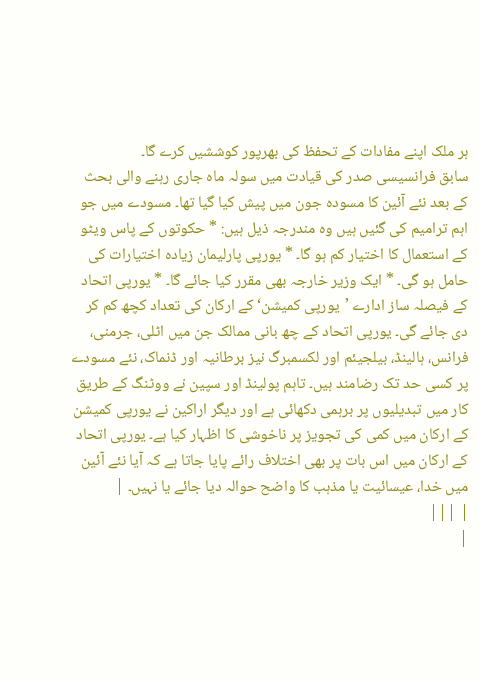ہر ملک اپنے مفادات کے تحفظ کی بھرپور کوششیں کرے گا۔
سابق فرانسیسی صدر کی قیادت میں سولہ ماہ جاری رہنے والی بحث کے بعد نئے آئین کا مسودہ جون میں پیش کیا گیا تھا۔ مسودے میں جو اہم ترامیم کی گئیں ہیں وہ مندرجہ ذیل ہیں: * حکوتوں کے پاس ویٹو کے استعمال کا اختیار کم ہو گا۔ * یورپی پارلیمان زیادہ اختیارات کی حامل ہو گی۔ * ایک وزیر خارجہ بھی مقرر کیا جائے گا۔ * یورپی اتحاد کے فیصلہ ساز ادارے ’یورپی کمیشن‘ کے ارکان کی تعداد کچھ کم کر دی جائے گی۔ یورپی اتحاد کے چھ بانی ممالک جن میں اٹلی، جرمنی، فرانس، ہالینڈ، بیلجیئم اور لکسمبرگ نیز برطانیہ اور ڈنماک، نئے مسودے پر کسی حد تک رضامند ہیں۔ تاہم پولینڈ اور سپین نے ووٹنگ کے طریق کار میں تبدیلیوں پر برہمی دکھائی ہے اور دیگر اراکین نے یورپی کمیشن کے ارکان میں کمی کی تجویز پر ناخوشی کا اظہار کیا ہے۔ یورپی اتحاد کے ارکان میں اس بات پر بھی اختلاف رائے پایا جاتا ہے کہ آیا نئے آئین میں خدا، عیسائیت یا مذہب کا واضح حوالہ دیا جائے یا نہیں۔ |
| |||
|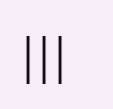|||